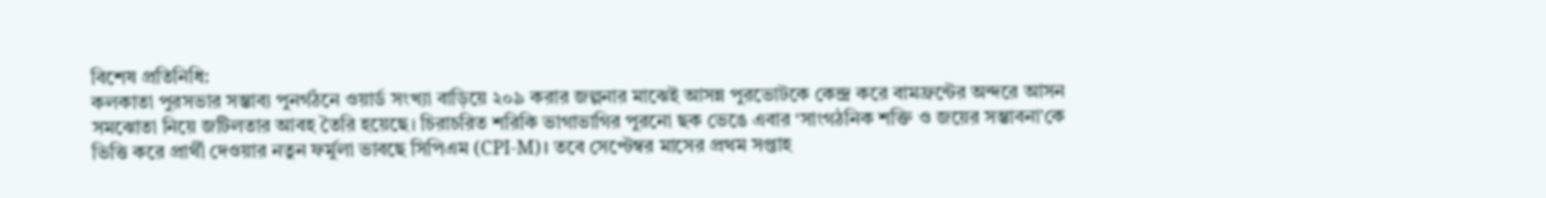বিশেষ প্রতিনিধি:
কলকাতা পুরসভার সম্ভাব্য পুনর্গঠনে ওয়ার্ড সংখ্যা বাড়িয়ে ২০৯ করার জল্পনার মাঝেই আসন্ন পুরভোটকে কেন্দ্র করে বামফ্রন্টের অন্দরে আসন সমঝোতা নিয়ে জটিলতার আবহ তৈরি হয়েছে। চিরাচরিত শরিকি ভাগাভাগির পুরনো ছক ভেঙে এবার ‘সাংগঠনিক শক্তি ও জয়ের সম্ভাবনা’কে ভিত্তি করে প্রার্থী দেওয়ার নতুন ফর্মুলা ভাবছে সিপিএম (CPI-M)। তবে সেপ্টেম্বর মাসের প্রথম সপ্তাহ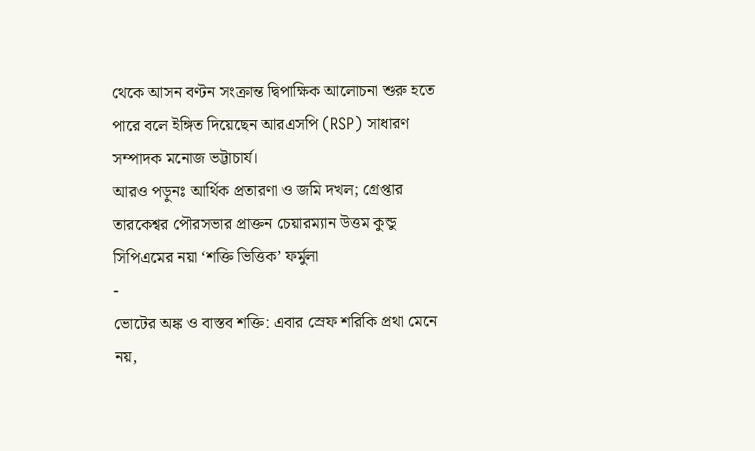থেকে আসন বণ্টন সংক্রান্ত দ্বিপাক্ষিক আলোচনা শুরু হতে পারে বলে ইঙ্গিত দিয়েছেন আরএসপি (RSP) সাধারণ সম্পাদক মনোজ ভট্টাচার্য।
আরও পড়ুনঃ আর্থিক প্রতারণা ও জমি দখল; গ্রেপ্তার তারকেশ্বর পৌরসভার প্রাক্তন চেয়ারম্যান উত্তম কুন্ডু
সিপিএমের নয়া ‘শক্তি ভিত্তিক’ ফর্মুলা
-
ভোটের অঙ্ক ও বাস্তব শক্তি: এবার স্রেফ শরিকি প্রথা মেনে নয়,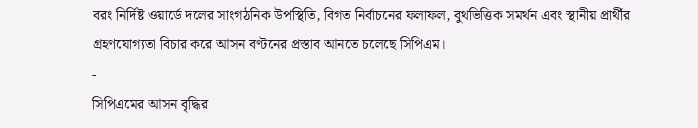বরং নির্দিষ্ট ওয়ার্ডে দলের সাংগঠনিক উপস্থিতি, বিগত নির্বাচনের ফলাফল, বুথভিত্তিক সমর্থন এবং স্থানীয় প্রার্থীর গ্রহণযোগ্যতা বিচার করে আসন বণ্টনের প্রস্তাব আনতে চলেছে সিপিএম।
-
সিপিএমের আসন বৃদ্ধির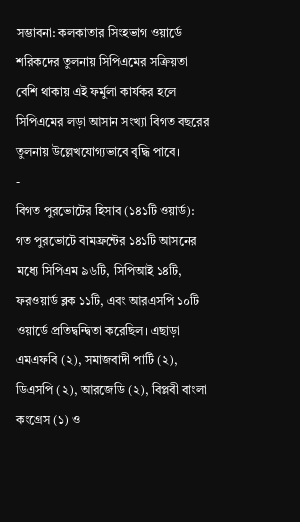সম্ভাবনা: কলকাতার সিংহভাগ ওয়ার্ডে শরিকদের তুলনায় সিপিএমের সক্রিয়তা বেশি থাকায় এই ফর্মুলা কার্যকর হলে সিপিএমের লড়া আসান সংখ্যা বিগত বছরের তুলনায় উল্লেখযোগ্যভাবে বৃদ্ধি পাবে।
-
বিগত পুরভোটের হিসাব (১৪১টি ওয়ার্ড): গত পুরভোটে বামফ্রন্টের ১৪১টি আসনের মধ্যে সিপিএম ৯৬টি, সিপিআই ১৪টি, ফরওয়ার্ড ব্লক ১১টি, এবং আরএসপি ১০টি ওয়ার্ডে প্রতিদ্বন্দ্বিতা করেছিল। এছাড়া এমএফবি (২), সমাজবাদী পার্টি (২), ডিএসপি (২), আরজেডি (২), বিপ্লবী বাংলা কংগ্রেস (১) ও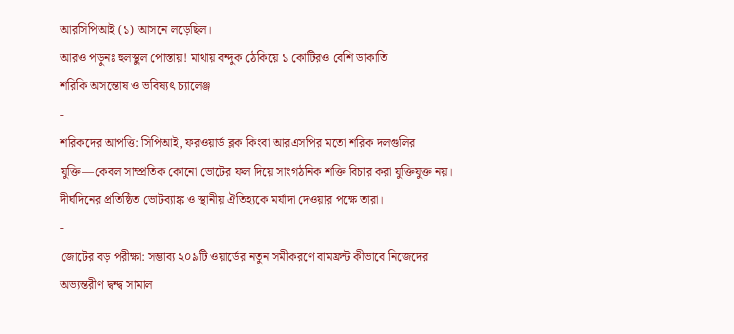আরসিপিআই (১) আসনে লড়েছিল।
আরও পড়ুনঃ হুলস্থুল পোস্তায়! মাথায় বন্দুক ঠেকিয়ে ১ কোটিরও বেশি ডাকাতি
শরিকি অসন্তোষ ও ভবিষ্যৎ চ্যালেঞ্জ
-
শরিকদের আপত্তি: সিপিআই, ফরওয়ার্ড ব্লক কিংবা আরএসপির মতো শরিক দলগুলির যুক্তি—কেবল সাম্প্রতিক কোনো ভোটের ফল দিয়ে সাংগঠনিক শক্তি বিচার করা যুক্তিযুক্ত নয়। দীর্ঘদিনের প্রতিষ্ঠিত ভোটব্যাঙ্ক ও স্থানীয় ঐতিহ্যকে মর্যাদা দেওয়ার পক্ষে তারা।
-
জোটের বড় পরীক্ষা: সম্ভাব্য ২০৯টি ওয়ার্ডের নতুন সমীকরণে বামফ্রন্ট কীভাবে নিজেদের অভ্যন্তরীণ দ্বন্দ্ব সামাল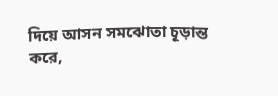দিয়ে আসন সমঝোতা চূড়ান্ত করে,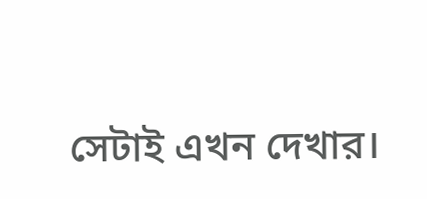সেটাই এখন দেখার।